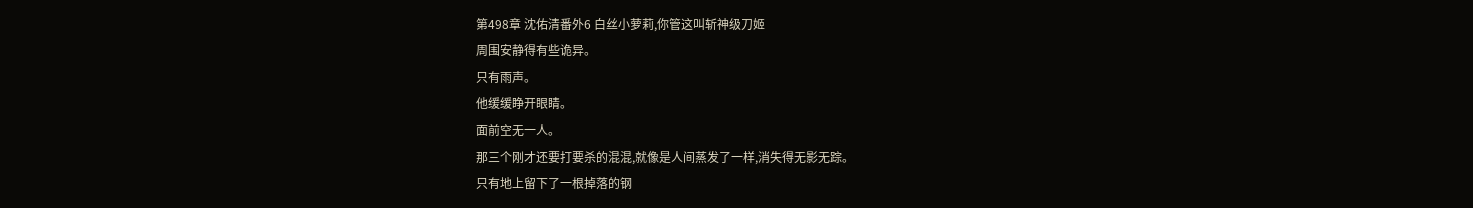第498章 沈佑清番外6 白丝小萝莉,你管这叫斩神级刀姬
周围安静得有些诡异。
只有雨声。
他缓缓睁开眼睛。
面前空无一人。
那三个刚才还要打要杀的混混,就像是人间蒸发了一样,消失得无影无踪。
只有地上留下了一根掉落的钢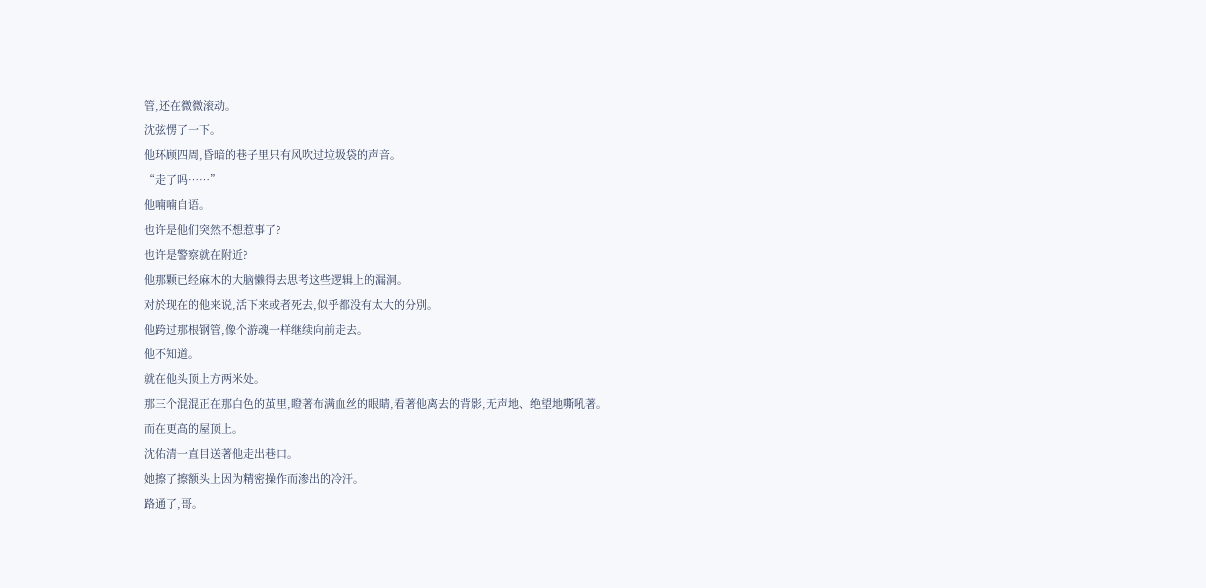管,还在微微滚动。
沈弦愣了一下。
他环顾四周,昏暗的巷子里只有风吹过垃圾袋的声音。
“走了吗……”
他喃喃自语。
也许是他们突然不想惹事了?
也许是警察就在附近?
他那颗已经麻木的大脑懒得去思考这些逻辑上的漏洞。
对於现在的他来说,活下来或者死去,似乎都没有太大的分別。
他跨过那根钢管,像个游魂一样继续向前走去。
他不知道。
就在他头顶上方两米处。
那三个混混正在那白色的茧里,瞪著布满血丝的眼睛,看著他离去的背影,无声地、绝望地嘶吼著。
而在更高的屋顶上。
沈佑清一直目送著他走出巷口。
她擦了擦额头上因为精密操作而渗出的冷汗。
路通了,哥。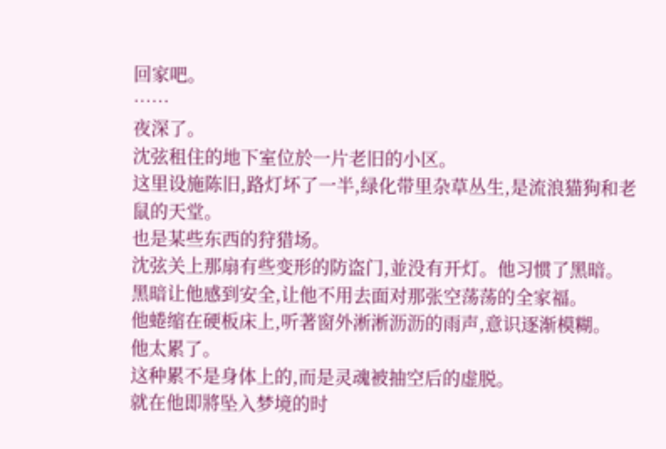回家吧。
……
夜深了。
沈弦租住的地下室位於一片老旧的小区。
这里设施陈旧,路灯坏了一半,绿化带里杂草丛生,是流浪猫狗和老鼠的天堂。
也是某些东西的狩猎场。
沈弦关上那扇有些变形的防盗门,並没有开灯。他习惯了黑暗。黑暗让他感到安全,让他不用去面对那张空荡荡的全家福。
他蜷缩在硬板床上,听著窗外淅淅沥沥的雨声,意识逐渐模糊。
他太累了。
这种累不是身体上的,而是灵魂被抽空后的虚脱。
就在他即將坠入梦境的时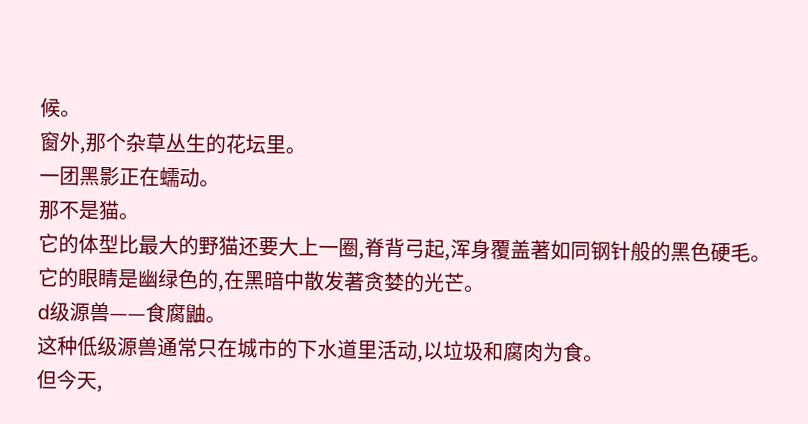候。
窗外,那个杂草丛生的花坛里。
一团黑影正在蠕动。
那不是猫。
它的体型比最大的野猫还要大上一圈,脊背弓起,浑身覆盖著如同钢针般的黑色硬毛。
它的眼睛是幽绿色的,在黑暗中散发著贪婪的光芒。
d级源兽——食腐鼬。
这种低级源兽通常只在城市的下水道里活动,以垃圾和腐肉为食。
但今天,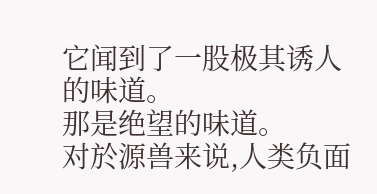它闻到了一股极其诱人的味道。
那是绝望的味道。
对於源兽来说,人类负面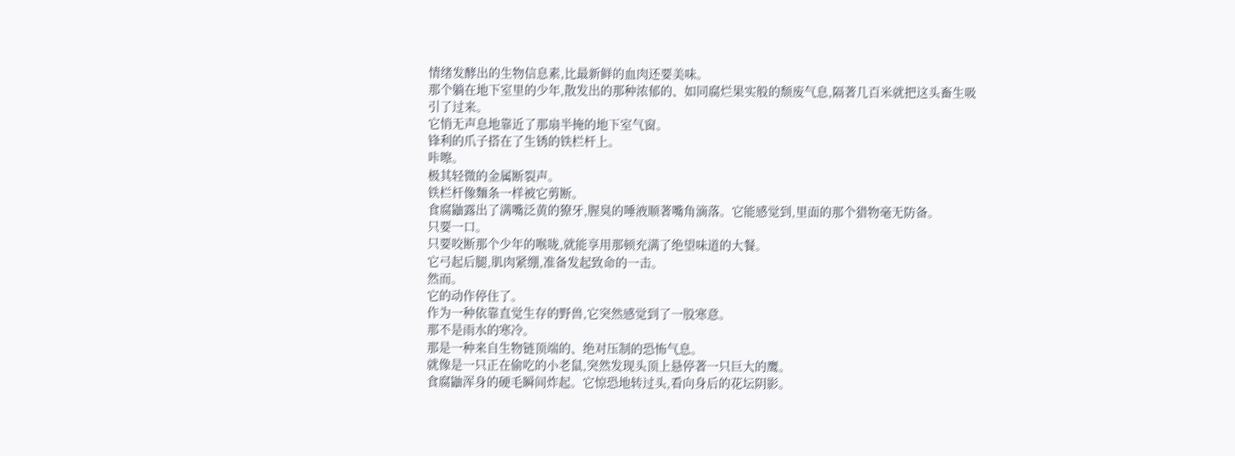情绪发酵出的生物信息素,比最新鲜的血肉还要美味。
那个躺在地下室里的少年,散发出的那种浓郁的、如同腐烂果实般的颓废气息,隔著几百米就把这头畜生吸引了过来。
它悄无声息地靠近了那扇半掩的地下室气窗。
锋利的爪子搭在了生锈的铁栏杆上。
咔嚓。
极其轻微的金属断裂声。
铁栏杆像麵条一样被它剪断。
食腐鼬露出了满嘴泛黄的獠牙,腥臭的唾液顺著嘴角滴落。它能感觉到,里面的那个猎物毫无防备。
只要一口。
只要咬断那个少年的喉咙,就能享用那顿充满了绝望味道的大餐。
它弓起后腿,肌肉紧绷,准备发起致命的一击。
然而。
它的动作停住了。
作为一种依靠直觉生存的野兽,它突然感觉到了一股寒意。
那不是雨水的寒冷。
那是一种来自生物链顶端的、绝对压制的恐怖气息。
就像是一只正在偷吃的小老鼠,突然发现头顶上悬停著一只巨大的鹰。
食腐鼬浑身的硬毛瞬间炸起。它惊恐地转过头,看向身后的花坛阴影。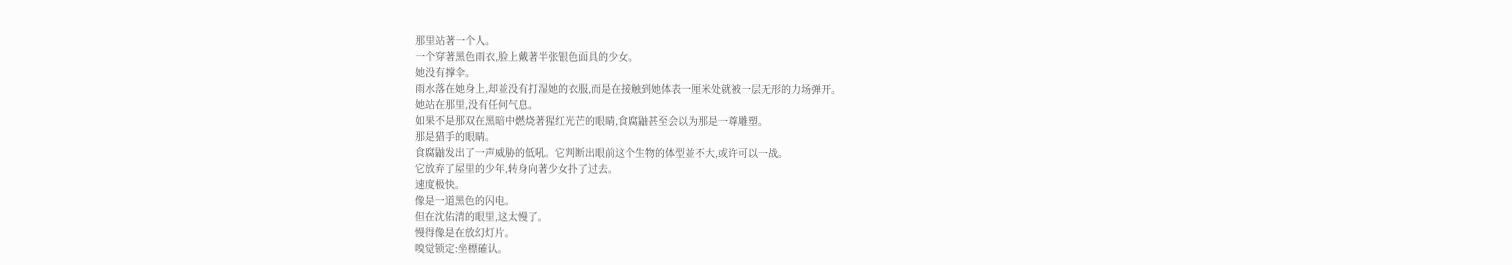那里站著一个人。
一个穿著黑色雨衣,脸上戴著半张银色面具的少女。
她没有撑伞。
雨水落在她身上,却並没有打湿她的衣服,而是在接触到她体表一厘米处就被一层无形的力场弹开。
她站在那里,没有任何气息。
如果不是那双在黑暗中燃烧著猩红光芒的眼睛,食腐鼬甚至会以为那是一尊雕塑。
那是猎手的眼睛。
食腐鼬发出了一声威胁的低吼。它判断出眼前这个生物的体型並不大,或许可以一战。
它放弃了屋里的少年,转身向著少女扑了过去。
速度极快。
像是一道黑色的闪电。
但在沈佑清的眼里,这太慢了。
慢得像是在放幻灯片。
嗅觉锁定:坐標確认。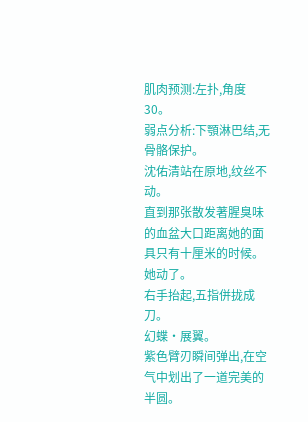肌肉预测:左扑,角度30。
弱点分析:下顎淋巴结,无骨骼保护。
沈佑清站在原地,纹丝不动。
直到那张散发著腥臭味的血盆大口距离她的面具只有十厘米的时候。
她动了。
右手抬起,五指併拢成刀。
幻蝶·展翼。
紫色臂刃瞬间弹出,在空气中划出了一道完美的半圆。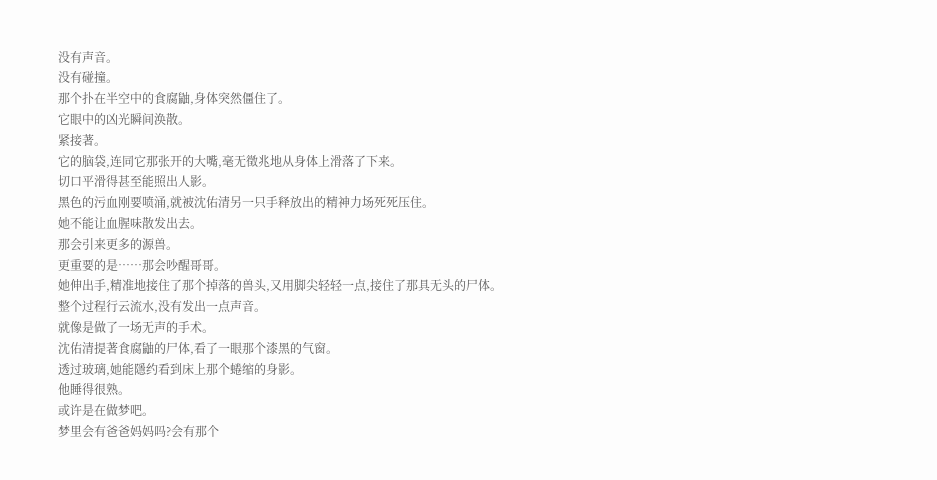没有声音。
没有碰撞。
那个扑在半空中的食腐鼬,身体突然僵住了。
它眼中的凶光瞬间涣散。
紧接著。
它的脑袋,连同它那张开的大嘴,毫无徵兆地从身体上滑落了下来。
切口平滑得甚至能照出人影。
黑色的污血刚要喷涌,就被沈佑清另一只手释放出的精神力场死死压住。
她不能让血腥味散发出去。
那会引来更多的源兽。
更重要的是……那会吵醒哥哥。
她伸出手,精准地接住了那个掉落的兽头,又用脚尖轻轻一点,接住了那具无头的尸体。
整个过程行云流水,没有发出一点声音。
就像是做了一场无声的手术。
沈佑清提著食腐鼬的尸体,看了一眼那个漆黑的气窗。
透过玻璃,她能隱约看到床上那个蜷缩的身影。
他睡得很熟。
或许是在做梦吧。
梦里会有爸爸妈妈吗?会有那个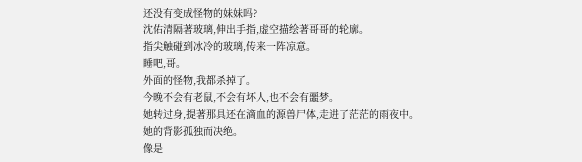还没有变成怪物的妹妹吗?
沈佑清隔著玻璃,伸出手指,虚空描绘著哥哥的轮廓。
指尖触碰到冰冷的玻璃,传来一阵凉意。
睡吧,哥。
外面的怪物,我都杀掉了。
今晚不会有老鼠,不会有坏人,也不会有噩梦。
她转过身,提著那具还在滴血的源兽尸体,走进了茫茫的雨夜中。
她的背影孤独而决绝。
像是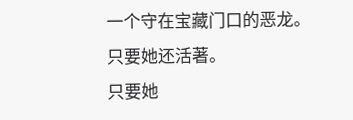一个守在宝藏门口的恶龙。
只要她还活著。
只要她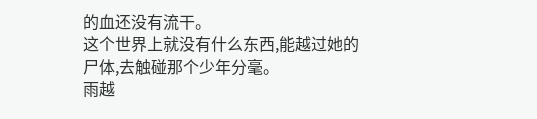的血还没有流干。
这个世界上就没有什么东西,能越过她的尸体,去触碰那个少年分毫。
雨越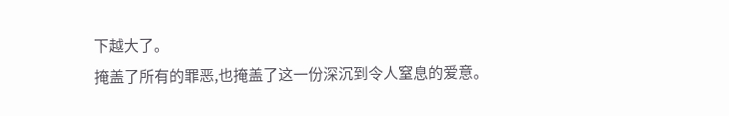下越大了。
掩盖了所有的罪恶,也掩盖了这一份深沉到令人窒息的爱意。